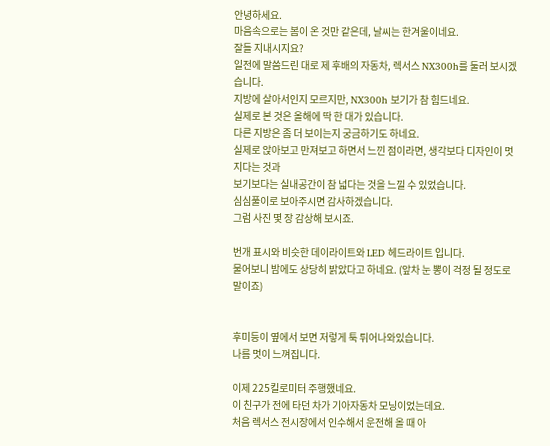안녕하세요.
마음속으로는 봄이 온 것만 같은데, 날씨는 한겨울이네요.
잘들 지내시지요?
일전에 말씀드린 대로 제 후배의 자동차, 렉서스 NX300h를 둘러 보시겠습니다.
지방에 살아서인지 모르지만, NX300h 보기가 참 힘드네요.
실제로 본 것은 올해에 딱 한 대가 있습니다.
다른 지방은 좀 더 보이는지 궁금하기도 하네요.
실제로 앉아보고 만져보고 하면서 느낀 점이라면, 생각보다 디자인이 멋지다는 것과
보기보다는 실내공간이 참 넓다는 것을 느낄 수 있었습니다.
심심풀이로 보아주시면 감사하겠습니다.
그럼 사진 몇 장 감상해 보시죠.

번개 표시와 비슷한 데이라이트와 LED 헤드라이트 입니다.
물어보니 밤에도 상당히 밝았다고 하네요. (앞차 눈 뽕이 걱정 될 정도로 말이죠)


후미등이 옆에서 보면 저렇게 툭 튀어나와있습니다.
나름 멋이 느껴집니다.

이제 225킬로미터 주행했네요.
이 친구가 전에 타던 차가 기아자동차 모닝이었는데요.
처음 렉서스 전시장에서 인수해서 운전해 올 때 아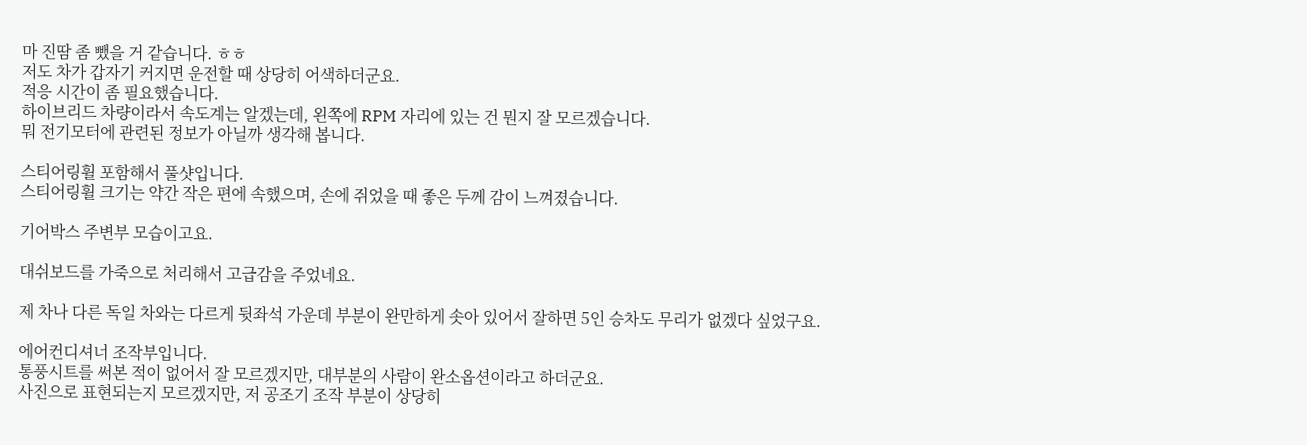마 진땀 좀 뺐을 거 같습니다. ㅎㅎ
저도 차가 갑자기 커지면 운전할 때 상당히 어색하더군요.
적응 시간이 좀 필요했습니다.
하이브리드 차량이라서 속도계는 알겠는데, 왼쪽에 RPM 자리에 있는 건 뭔지 잘 모르겠습니다.
뭐 전기모터에 관련된 정보가 아닐까 생각해 봅니다.

스티어링휠 포함해서 풀샷입니다.
스티어링휠 크기는 약간 작은 편에 속했으며, 손에 쥐었을 때 좋은 두께 감이 느껴졌습니다.

기어박스 주변부 모습이고요.

대쉬보드를 가죽으로 처리해서 고급감을 주었네요.

제 차나 다른 독일 차와는 다르게 뒷좌석 가운데 부분이 완만하게 솟아 있어서 잘하면 5인 승차도 무리가 없겠다 싶었구요.

에어컨디셔너 조작부입니다.
통풍시트를 써본 적이 없어서 잘 모르겠지만, 대부분의 사람이 완소옵션이라고 하더군요.
사진으로 표현되는지 모르겠지만, 저 공조기 조작 부분이 상당히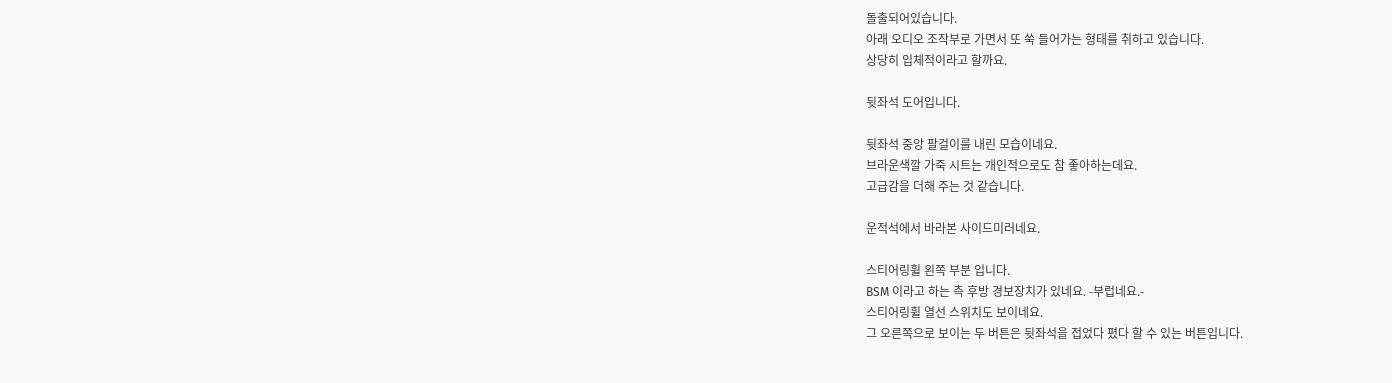돌출되어있습니다.
아래 오디오 조작부로 가면서 또 쑥 들어가는 형태를 취하고 있습니다.
상당히 입체적이라고 할까요.

뒷좌석 도어입니다.

뒷좌석 중앙 팔걸이를 내린 모습이네요.
브라운색깔 가죽 시트는 개인적으로도 참 좋아하는데요.
고급감을 더해 주는 것 같습니다.

운적석에서 바라본 사이드미러네요.

스티어링휠 왼쪽 부분 입니다.
BSM 이라고 하는 측 후방 경보장치가 있네요. -부럽네요.-
스티어링휠 열선 스위치도 보이네요.
그 오른쪽으로 보이는 두 버튼은 뒷좌석을 접었다 폈다 할 수 있는 버튼입니다.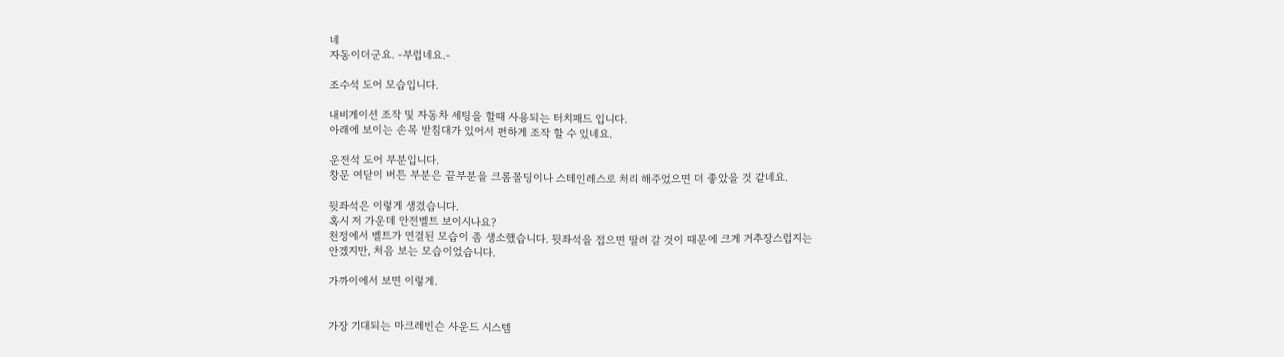네
자동이더군요. -부럽네요.-

조수석 도어 모습입니다.

내비게이션 조작 및 자동차 세팅을 할때 사용되는 터치패드 입니다.
아래에 보이는 손목 받침대가 있어서 편하게 조작 할 수 있네요.

운전석 도어 부분입니다.
창문 여닫이 버튼 부분은 끝부분을 크롬몰딩이나 스테인레스로 처리 해주었으면 더 좋았을 것 같네요.

뒷좌석은 이렇게 생겼습니다.
혹시 저 가운데 안전벨트 보이시나요?
천정에서 벨트가 연결된 모습이 좀 생소했습니다. 뒷좌석을 접으면 딸려 갈 것이 때문에 크게 거추장스럽지는
안겠지만, 처음 보는 모습이었습니다.

가까이에서 보면 이렇게.


가장 기대되는 마크레빈슨 사운드 시스템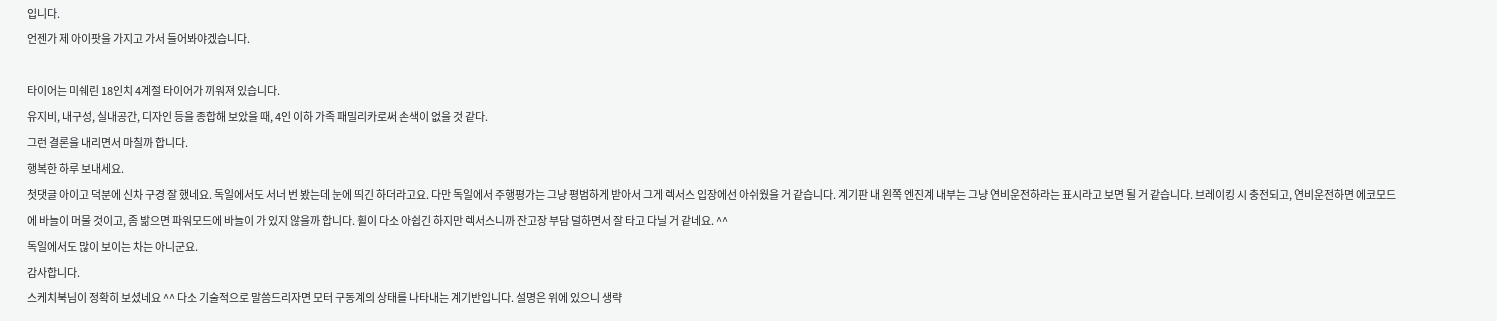입니다.
언젠가 제 아이팟을 가지고 가서 들어봐야겠습니다.

타이어는 미쉐린 18인치 4계절 타이어가 끼워져 있습니다.
유지비, 내구성, 실내공간, 디자인 등을 종합해 보았을 때, 4인 이하 가족 패밀리카로써 손색이 없을 것 같다.
그런 결론을 내리면서 마칠까 합니다.
행복한 하루 보내세요.
첫댓글 아이고 덕분에 신차 구경 잘 했네요. 독일에서도 서너 번 봤는데 눈에 띄긴 하더라고요. 다만 독일에서 주행평가는 그냥 평범하게 받아서 그게 렉서스 입장에선 아쉬웠을 거 같습니다. 계기판 내 왼쪽 엔진계 내부는 그냥 연비운전하라는 표시라고 보면 될 거 같습니다. 브레이킹 시 충전되고, 연비운전하면 에코모드에 바늘이 머물 것이고, 좀 밞으면 파워모드에 바늘이 가 있지 않을까 합니다. 휠이 다소 아쉽긴 하지만 렉서스니까 잔고장 부담 덜하면서 잘 타고 다닐 거 같네요. ^^
독일에서도 많이 보이는 차는 아니군요.
감사합니다.
스케치북님이 정확히 보셨네요 ^^ 다소 기술적으로 말씀드리자면 모터 구동계의 상태를 나타내는 계기반입니다. 설명은 위에 있으니 생략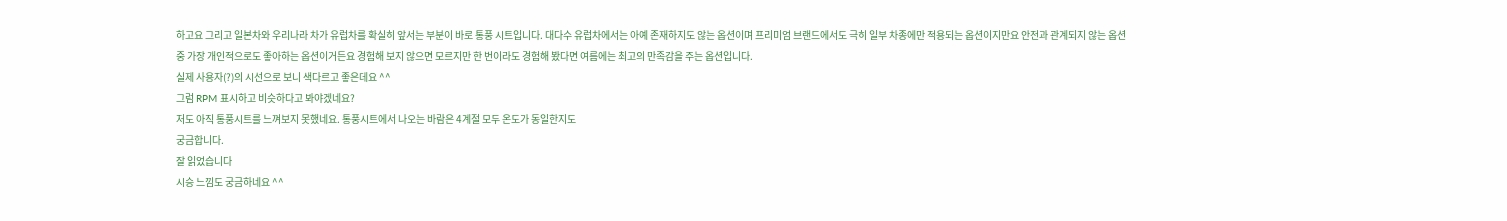하고요 그리고 일본차와 우리나라 차가 유럽차를 확실히 앞서는 부분이 바로 통풍 시트입니다. 대다수 유럽차에서는 아예 존재하지도 않는 옵션이며 프리미엄 브랜드에서도 극히 일부 차종에만 적용되는 옵션이지만요 안전과 관계되지 않는 옵션 중 가장 개인적으로도 좋아하는 옵션이거든요 경험해 보지 않으면 모르지만 한 번이라도 경험해 봤다면 여름에는 최고의 만족감을 주는 옵션입니다.
실제 사용자(?)의 시선으로 보니 색다르고 좋은데요 ^^
그럼 RPM 표시하고 비슷하다고 봐야겠네요?
저도 아직 통풍시트를 느껴보지 못했네요. 통풍시트에서 나오는 바람은 4계절 모두 온도가 동일한지도
궁금합니다.
잘 읽었습니다
시승 느낌도 궁금하네요 ^^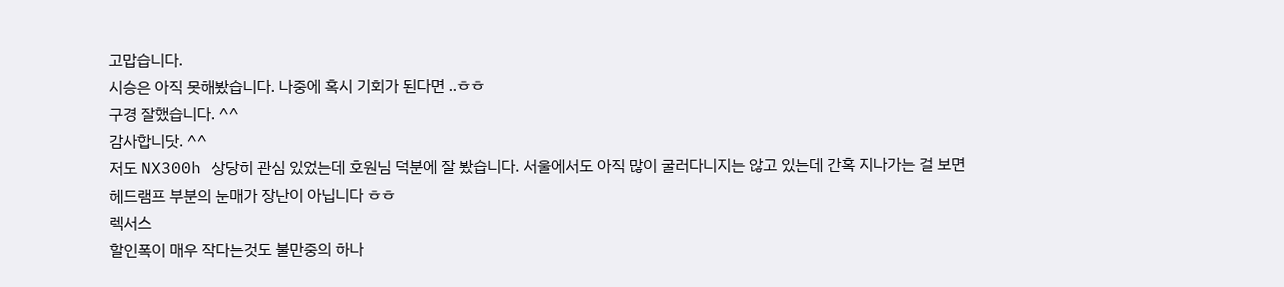고맙습니다.
시승은 아직 못해봤습니다. 나중에 혹시 기회가 된다면 ..ㅎㅎ
구경 잘했습니다. ^^
감사합니닷. ^^
저도 NX300h 상당히 관심 있었는데 호원님 덕분에 잘 봤습니다. 서울에서도 아직 많이 굴러다니지는 않고 있는데 간혹 지나가는 걸 보면 헤드램프 부분의 눈매가 장난이 아닙니다 ㅎㅎ
렉서스
할인폭이 매우 작다는것도 불만중의 하나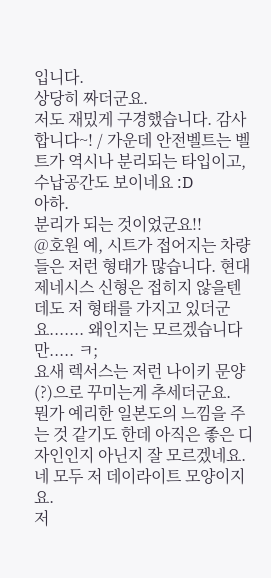입니다.
상당히 짜더군요.
저도 재밌게 구경했습니다. 감사합니다~! / 가운데 안전벨트는 벨트가 역시나 분리되는 타입이고, 수납공간도 보이네요 :D
아하.
분리가 되는 것이었군요!!
@호원 예, 시트가 접어지는 차량들은 저런 형태가 많습니다. 현대 제네시스 신형은 접히지 않을텐데도 저 형태를 가지고 있더군요....... 왜인지는 모르겠습니다만..... ㅋ;
요새 렉서스는 저런 나이키 문양(?)으로 꾸미는게 추세더군요.
뭔가 예리한 일본도의 느낌을 주는 것 같기도 한데 아직은 좋은 디자인인지 아닌지 잘 모르겠네요.
네 모두 저 데이라이트 모양이지요.
저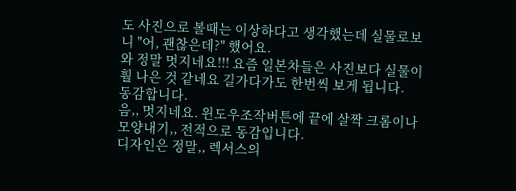도 사진으로 볼때는 이상하다고 생각했는데 실물로보니 "어, 괜찮은데?" 했어요.
와 정말 멋지네요!!! 요즘 일본차들은 사진보다 실물이 훨 나은 것 같네요 길가다가도 한번씩 보게 됩니다.
동감합니다.
음,, 멋지네요. 윈도우조작버튼에 끝에 살짝 크롬이나 모양내기,, 전적으로 동감입니다.
디자인은 정말,, 렉서스의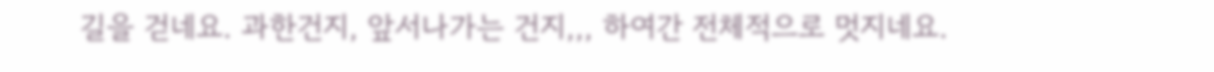길을 걷네요. 과한건지, 앞서나가는 건지,,, 하여간 전체적으로 멋지네요.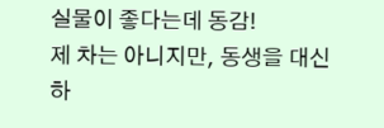실물이 좋다는데 동감!
제 차는 아니지만, 동생을 대신하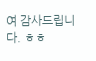여 감사드립니다. ㅎㅎ